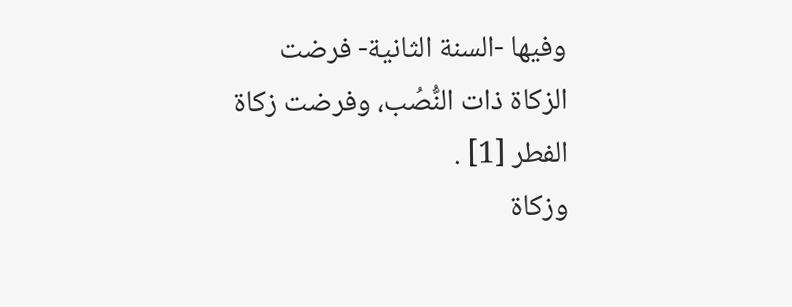وفيها -السنة الثانية- فرضت الزكاة ذات النُّصُب، وفرضت زكاة الفطر [1] .
وزكاة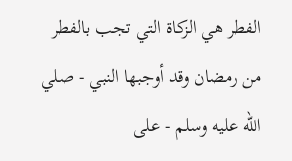الفطر هي الزكاة التي تجب بالفطر من رمضان وقد أوجبها النبي - صلي الله عليه وسلم - على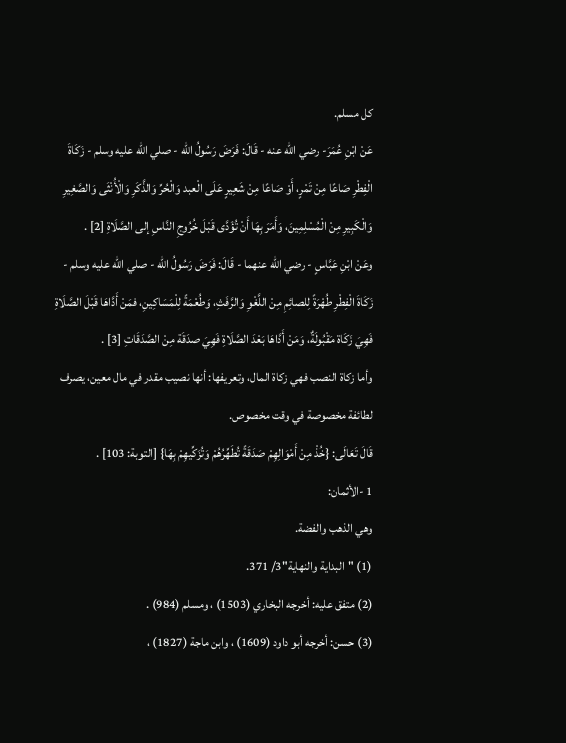كل مسلم.
عَنْ ابْنِ عُمَرَ- رضي الله عنه - قَالَ: فَرَضَ رَسُولُ الله - صلي الله عليه وسلم - زَكَاةَ الْفِطْرِ صَاعًا مِنْ تَمْرٍ، أَوْ صَاعًا مِنْ شَعِيرٍ عَلَى الْعبد وَالْحُرِّ وَالذَّكَرِ وَالْأُنْثَى وَالصَّغِيرِ وَالْكَبِيرِ مِنْ الْمُسْلِمِينَ، وَأَمَرَ بِهَا أَنْ تُؤَدَّى قَبْلَ خُرُوجِ النَّاسِ إلى الصَّلَاةِ [2] .
وعَنْ ابْنِ عَبَّاسٍ - رضي الله عنهما - قَالَ: فَرَضَ رَسُولُ الله - صلي الله عليه وسلم - زَكَاةَ الْفِطْرِ طُهْرَةً لِلصائِمِ مِنْ اللَّغْوِ وَالرَّفَثِ، وَطُعْمَةً لِلْمَسَاكِينِ، فمَنْ أَدَّاهَا قَبْلَ الصَّلَاةِ فَهِيَ زَكَاة مَقْبُولَةٌ، وَمَنْ أَدَّاهَا بَعْدَ الصَّلَاةِ فَهِيَ صدَقَة مِنْ الصَّدَقَاتِ [3] .
وأما زكاة النصب فهي زكاة المال، وتعريفها: أنها نصيب مقدر في مال معين، يصرف لطائفة مخصوصة في وقت مخصوص.
قَالَ تَعَالَى: {خُذْ مِنْ أَمْوَالِهِمْ صَدَقَةً تُطَهِّرُهُمْ وَتُزَكِّيهِمْ بِهَا} [التوبة: 103] .
1 -الأثمان:
وهي الذهب والفضة.
(1) "البداية والنهاية"3/ 371.
(2) متفق عليه: أخرجه البخاري (1503) ، ومسلم (984) .
(3) حسن: أخرجه أبو داود (1609) ، وابن ماجة (1827) ،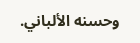وحسنه الألباني.